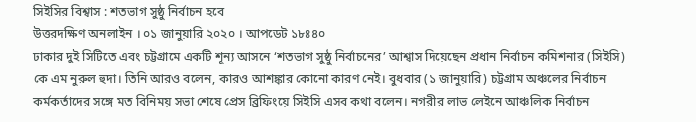সিইসির বিশ্বাস : শতভাগ সুষ্ঠু নির্বাচন হবে
উত্তরদক্ষিণ অনলাইন । ০১ জানুয়ারি ২০২০ । আপডেট ১৮ঃ৪০
ঢাকার দুই সিটিতে এবং চট্টগ্রামে একটি শূন্য আসনে ‘শতভাগ সুষ্ঠু নির্বাচনের’ আশ্বাস দিয়েছেন প্রধান নির্বাচন কমিশনার (সিইসি) কে এম নুরুল হুদা। তিনি আরও বলেন, কারও আশঙ্কার কোনো কারণ নেই। বুধবার (১ জানুয়ারি) চট্টগ্রাম অঞ্চলের নির্বাচন কর্মকর্তাদের সঙ্গে মত বিনিময় সভা শেষে প্রেস ব্রিফিংয়ে সিইসি এসব কথা বলেন। নগরীর লাভ লেইনে আঞ্চলিক নির্বাচন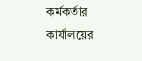কর্মকর্তার কার্যালয়ের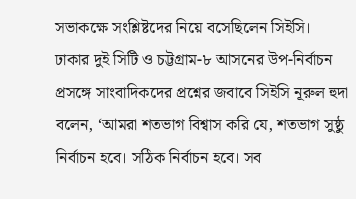সভাকক্ষে সংশ্লিষ্টদের নিয়ে বসেছিলেন সিইসি।
ঢাকার দুই সিটি ও চট্টগ্রাম-৮ আসনের উপ-নির্বাচন প্রসঙ্গে সাংবাদিকদের প্রশ্নের জবাবে সিইসি নূরুল হুদা বলেন, ‘আমরা শতভাগ বিশ্বাস করি যে, শতভাগ সুষ্ঠু নির্বাচন হবে। সঠিক নির্বাচন হবে। সব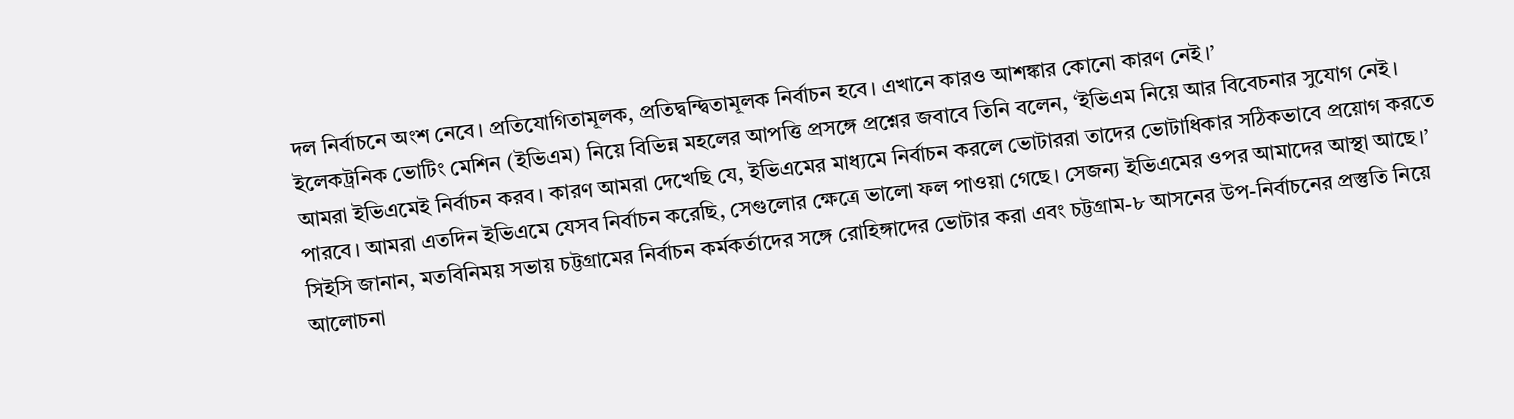দল নির্বাচনে অংশ নেবে। প্রতিযোগিতামূলক, প্রতিদ্বন্দ্বিতামূলক নির্বাচন হবে। এখানে কারও আশঙ্কার কোনো কারণ নেই।’
ইলেকট্রনিক ভোটিং মেশিন (ইভিএম) নিয়ে বিভিন্ন মহলের আপত্তি প্রসঙ্গে প্রশ্নের জবাবে তিনি বলেন, ‘ইভিএম নিয়ে আর বিবেচনার সুযোগ নেই। আমরা ইভিএমেই নির্বাচন করব। কারণ আমরা দেখেছি যে, ইভিএমের মাধ্যমে নির্বাচন করলে ভোটাররা তাদের ভোটাধিকার সঠিকভাবে প্রয়োগ করতে পারবে। আমরা এতদিন ইভিএমে যেসব নির্বাচন করেছি, সেগুলোর ক্ষেত্রে ভালো ফল পাওয়া গেছে। সেজন্য ইভিএমের ওপর আমাদের আস্থা আছে।’
সিইসি জানান, মতবিনিময় সভায় চট্টগ্রামের নির্বাচন কর্মকর্তাদের সঙ্গে রোহিঙ্গাদের ভোটার করা এবং চট্টগ্রাম-৮ আসনের উপ-নির্বাচনের প্রস্তুতি নিয়ে আলোচনা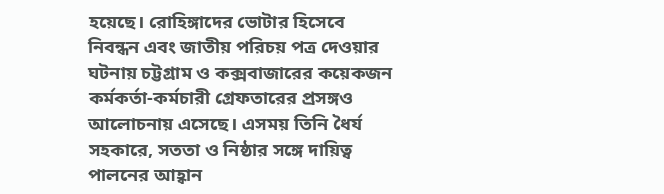হয়েছে। রোহিঙ্গাদের ভোটার হিসেবে নিবন্ধন এবং জাতীয় পরিচয় পত্র দেওয়ার ঘটনায় চট্টগ্রাম ও কক্সবাজারের কয়েকজন কর্মকর্তা-কর্মচারী গ্রেফতারের প্রসঙ্গও আলোচনায় এসেছে। এসময় তিনি ধৈর্য সহকারে, সততা ও নিষ্ঠার সঙ্গে দায়িত্ব পালনের আহ্বান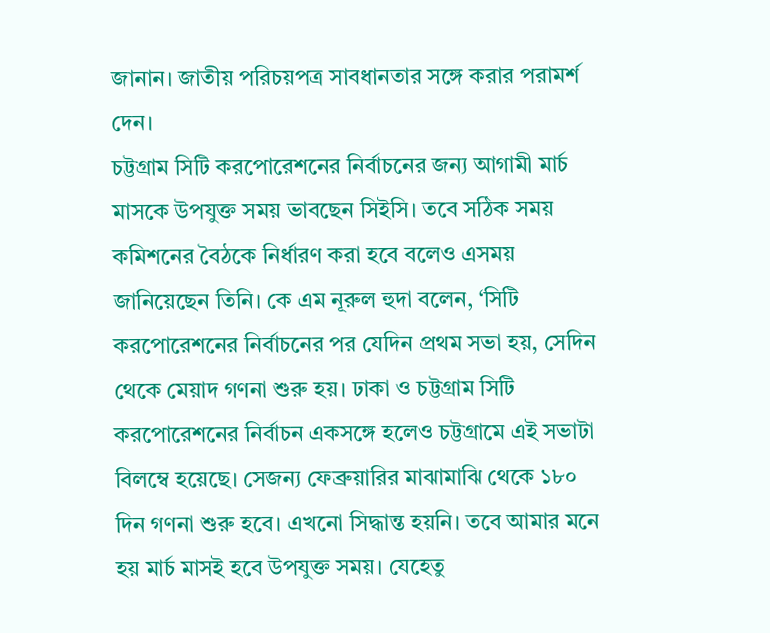জানান। জাতীয় পরিচয়পত্র সাবধানতার সঙ্গে করার পরামর্শ দেন।
চট্টগ্রাম সিটি করপোরেশনের নির্বাচনের জন্য আগামী মার্চ মাসকে উপযুক্ত সময় ভাবছেন সিইসি। তবে সঠিক সময় কমিশনের বৈঠকে নির্ধারণ করা হবে বলেও এসময় জানিয়েছেন তিনি। কে এম নূরুল হুদা বলেন, ‘সিটি করপোরেশনের নির্বাচনের পর যেদিন প্রথম সভা হয়, সেদিন থেকে মেয়াদ গণনা শুরু হয়। ঢাকা ও চট্টগ্রাম সিটি করপোরেশনের নির্বাচন একসঙ্গে হলেও চট্টগ্রামে এই সভাটা বিলম্বে হয়েছে। সেজন্য ফেব্রুয়ারির মাঝামাঝি থেকে ১৮০ দিন গণনা শুরু হবে। এখনো সিদ্ধান্ত হয়নি। তবে আমার মনে হয় মার্চ মাসই হবে উপযুক্ত সময়। যেহেতু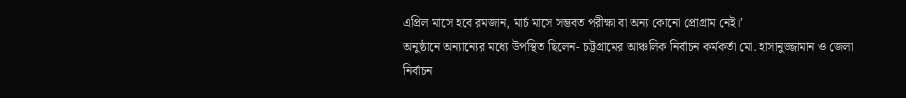এপ্রিল মাসে হবে রমজান, মার্চ মাসে সম্ভবত পরীক্ষা বা অন্য কোনো প্রোগ্রাম নেই।’
অনুষ্ঠানে অন্যান্যের মধ্যে উপস্থিত ছিলেন- চট্টগ্রামের আঞ্চলিক নির্বাচন কর্মকর্তা মো. হাসানুজ্জামান ও জেলা নির্বাচন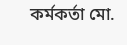কর্মকর্তা মো.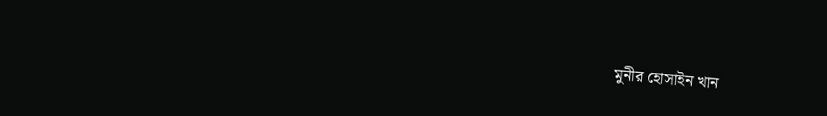মুনীর হোসাইন খান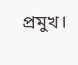প্রমুখ।